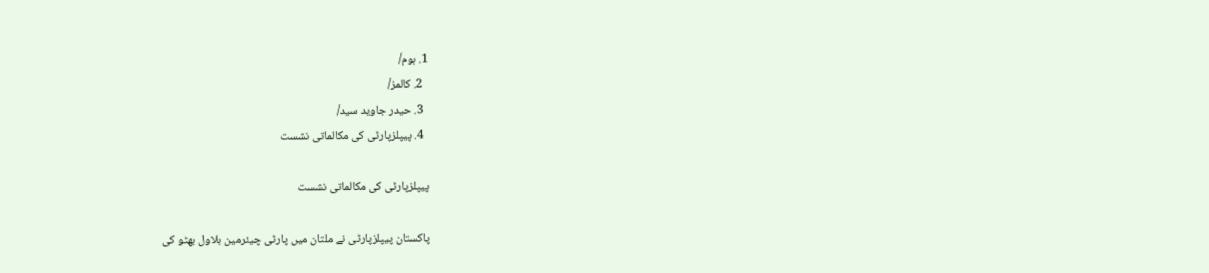1. ہوم/
  2. کالمز/
  3. حیدر جاوید سید/
  4. پیپلزپارٹی کی مکالماتی نشست

پیپلزپارٹی کی مکالماتی نشست

پاکستان پیپلزپارٹی نے ملتان میں پارٹی چیئرمین بلاول بھٹو کی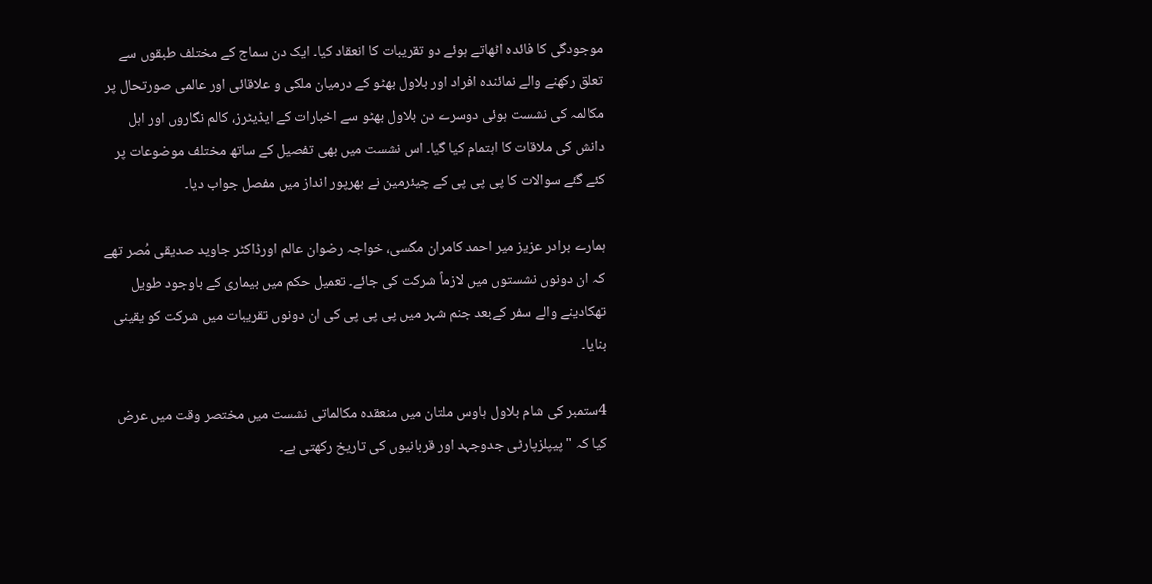موجودگی کا فائدہ اٹھاتے ہوئے دو تقریبات کا انعقاد کیا۔ ایک دن سماج کے مختلف طبقوں سے تعلق رکھنے والے نمائندہ افراد اور بلاول بھٹو کے درمیان ملکی و علاقائی اور عالمی صورتحال پر مکالمہ کی نشست ہوئی دوسرے دن بلاول بھٹو سے اخبارات کے ایڈیٹرز، کالم نگاروں اور اہل دانش کی ملاقات کا اہتمام کیا گیا۔ اس نشست میں بھی تفصیل کے ساتھ مختلف موضوعات پر کئے گئے سوالات کا پی پی پی کے چیئرمین نے بھرپور انداز میں مفصل جواب دیا۔

ہمارے برادر عزیز میر احمد کامران مگسی، خواجہ رضوان عالم اورڈاکٹر جاوید صدیقی مُصر تھے کہ ان دونوں نشستوں میں لازماً شرکت کی جائے۔ تعمیل حکم میں بیماری کے باوجود طویل تھکادینے والے سفر کےبعد جنم شہر میں پی پی پی کی ان دونوں تقریبات میں شرکت کو یقینی بنایا۔

4ستمبر کی شام بلاول ہاوس ملتان میں منعقدہ مکالماتی نشست میں مختصر وقت میں عرض کیا کہ "پیپلزپارٹی جدوجہد اور قربانیوں کی تاریخ رکھتی ہے۔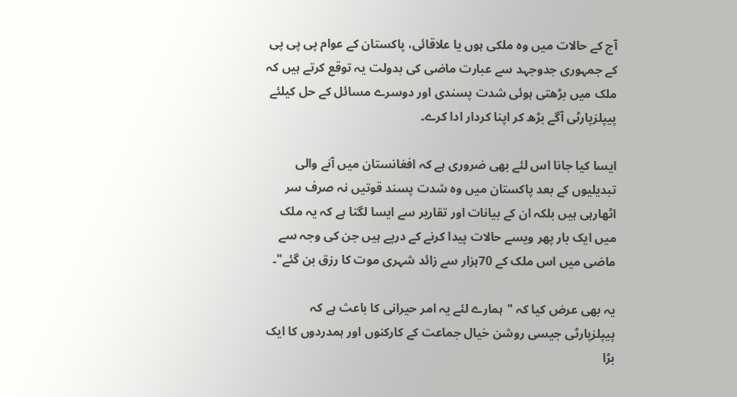آج کے حالات میں وہ ملکی ہوں یا علاقائی، پاکستان کے عوام پی پی پی کے جمہوری جدوجہد سے عبارت ماضی کی بدولت یہ توقع کرتے ہیں کہ ملک میں بڑھتی ہوئی شدت پسندی اور دوسرے مسائل کے حل کیلئے پیپلزپارٹی آگے بڑھ کر اپنا کردار ادا کرے۔

ایسا کیا جانا اس لئے بھی ضروری ہے کہ افغانستان میں آنے والی تبدیلیوں کے بعد پاکستان میں وہ شدت پسند قوتیں نہ صرف سر اٹھارہی ہیں بلکہ ان کے بیانات اور تقاریر سے ایسا لگتا ہے کہ یہ ملک میں ایک بار پھر ویسے حالات پیدا کرنے کے درپے ہیں جن کی وجہ سے ماضی میں اس ملک کے 70ہزار سے زائد شہری موت کا رزق بن گئے"۔

یہ بھی عرض کیا کہ "ہمارے لئے یہ امر حیرانی کا باعث ہے کہ پیپلزپارٹی جیسی روشن خیال جماعت کے کارکنوں اور ہمدردوں کا ایک بڑا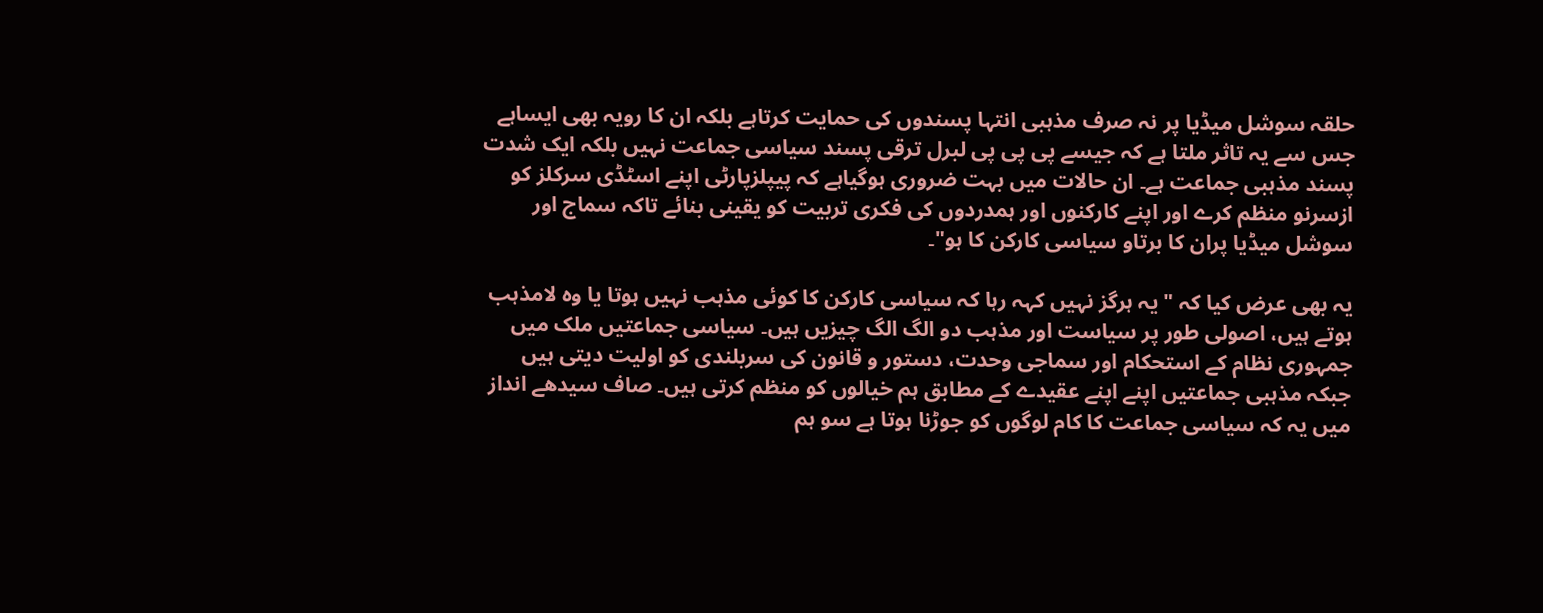حلقہ سوشل میڈیا پر نہ صرف مذہبی انتہا پسندوں کی حمایت کرتاہے بلکہ ان کا رویہ بھی ایساہے جس سے یہ تاثر ملتا ہے کہ جیسے پی پی پی لبرل ترقی پسند سیاسی جماعت نہیں بلکہ ایک شدت پسند مذہبی جماعت ہے۔ ان حالات میں بہت ضروری ہوگیاہے کہ پیپلزپارٹی اپنے اسٹڈی سرکلز کو ازسرنو منظم کرے اور اپنے کارکنوں اور ہمدردوں کی فکری تربیت کو یقینی بنائے تاکہ سماج اور سوشل میڈیا پران کا برتاو سیاسی کارکن کا ہو"۔

یہ بھی عرض کیا کہ "یہ ہرگز نہیں کہہ رہا کہ سیاسی کارکن کا کوئی مذہب نہیں ہوتا یا وہ لامذہب ہوتے ہیں، اصولی طور پر سیاست اور مذہب دو الگ الگ چیزیں ہیں۔ سیاسی جماعتیں ملک میں جمہوری نظام کے استحکام اور سماجی وحدت، دستور و قانون کی سربلندی کو اولیت دیتی ہیں جبکہ مذہبی جماعتیں اپنے اپنے عقیدے کے مطابق ہم خیالوں کو منظم کرتی ہیں۔ صاف سیدھے انداز میں یہ کہ سیاسی جماعت کا کام لوگوں کو جوڑنا ہوتا ہے سو ہم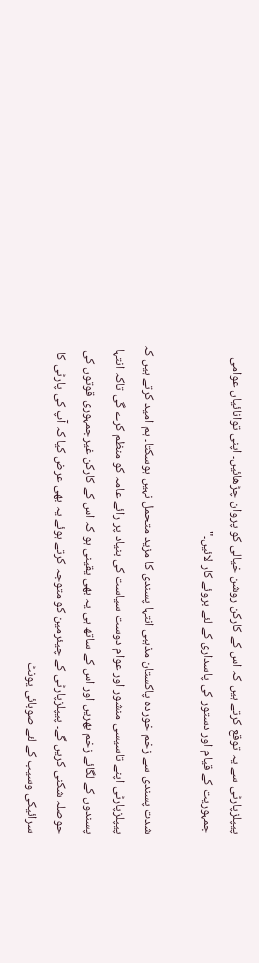پیپلزپارٹی سے یہ توقع کرتے ہیں کہ اس کے کارکن روشن خیالی کو پروان چڑھائیں۔ اپنی توانائیاں عوامی جمہوریت کے قیام اور دستور کی پاسداری کے لئے بروئے کار لائیں۔"

شدت پسندی سے زخم خوردہ پاکستان مذہبی انتہا پسندی کا مزید متحمل نہیں ہوسکتا۔ ہم امید کرتے ہیں کہ پیپلزپارٹی اپنے تاسیسی منشور اور عوام دوست سیاست کی بنیاد پر رائے عامہ کو منظم کرے گی تاکہ انتہا پسندوں کے لگائے زخم بھریں اور اس کے ساتھ ہی یہ بھی یقینی ہو کہ اس کے کارکن غیرجمہوری قوتوں کی حوصلہ شکنی کریں گے۔ پیپلزپارٹی کے چیئرمین کو متوجہ کرتے ہوئے یہ بھی عرض کیا کہ آپ کی پارٹی کا سرائیکی وسیب کے لئے صوبائی یونٹ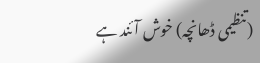(تنظیمی ڈھانچہ) خوش آئند ہے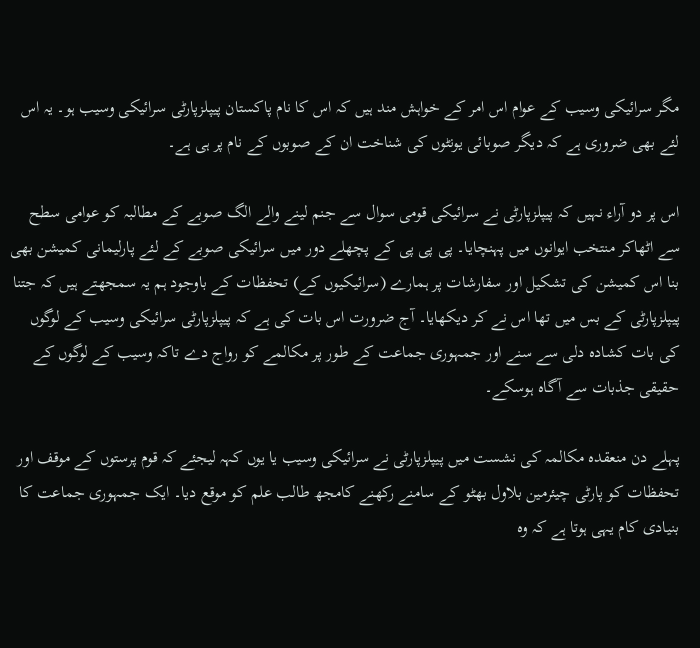مگر سرائیکی وسیب کے عوام اس امر کے خواہش مند ہیں کہ اس کا نام پاکستان پیپلزپارٹی سرائیکی وسیب ہو۔ یہ اس لئے بھی ضروری ہے کہ دیگر صوبائی یونٹوں کی شناخت ان کے صوبوں کے نام پر ہی ہے۔

اس پر دو آراء نہیں کہ پیپلزپارٹی نے سرائیکی قومی سوال سے جنم لینے والے الگ صوبے کے مطالبہ کو عوامی سطح سے اٹھاکر منتخب ایوانوں میں پہنچایا۔ پی پی پی کے پچھلے دور میں سرائیکی صوبے کے لئے پارلیمانی کمیشن بھی بنا اس کمیشن کی تشکیل اور سفارشات پر ہمارے (سرائیکیوں کے) تحفظات کے باوجود ہم یہ سمجھتے ہیں کہ جتنا پیپلزپارٹی کے بس میں تھا اس نے کر دیکھایا۔ آج ضرورت اس بات کی ہے کہ پیپلزپارٹی سرائیکی وسیب کے لوگوں کی بات کشادہ دلی سے سنے اور جمہوری جماعت کے طور پر مکالمے کو رواج دے تاکہ وسیب کے لوگوں کے حقیقی جذبات سے آگاہ ہوسکے۔

پہلے دن منعقدہ مکالمہ کی نشست میں پیپلزپارٹی نے سرائیکی وسیب یا یوں کہہ لیجئے کہ قوم پرستوں کے موقف اور تحفظات کو پارٹی چیئرمین بلاول بھٹو کے سامنے رکھنے کامجھ طالب علم کو موقع دیا۔ ایک جمہوری جماعت کا بنیادی کام یہی ہوتا ہے کہ وہ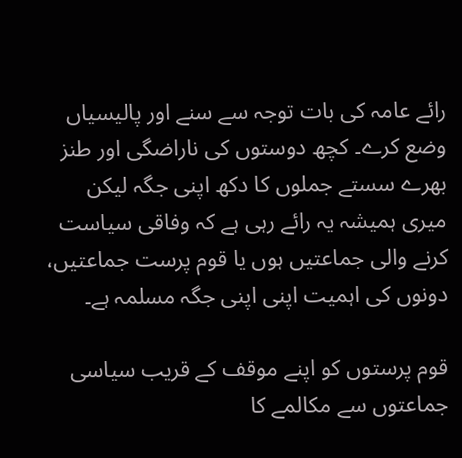رائے عامہ کی بات توجہ سے سنے اور پالیسیاں وضع کرے۔ کچھ دوستوں کی ناراضگی اور طنز بھرے سستے جملوں کا دکھ اپنی جگہ لیکن میری ہمیشہ یہ رائے رہی ہے کہ وفاقی سیاست کرنے والی جماعتیں ہوں یا قوم پرست جماعتیں، دونوں کی اہمیت اپنی اپنی جگہ مسلمہ ہے۔

قوم پرستوں کو اپنے موقف کے قریب سیاسی جماعتوں سے مکالمے کا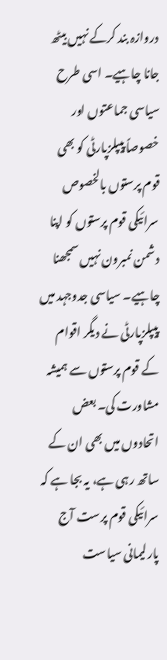دروازہ بند کرکے نہیں بیٹھ جانا چاہیے۔ اسی طرح سیاسی جماعتوں اور خصوصاً پیپلزپارٹی کو بھی قوم پرستوں بالخصوص سرائیکی قوم پرستوں کو اپنا دشمن نمبرون نہیں سمجھنا چاہیے۔ سیاسی جدوجہد میں پیپلزپارٹی نے دیگر اقوام کے قوم پرستوں سے ہمیشہ مشاورت کی۔ بعض اتحادوں میں بھی ان کے ساتھ رہی ہے، یہ بجا ہے کہ سرائیکی قوم پرست آج پارلیمانی سیاست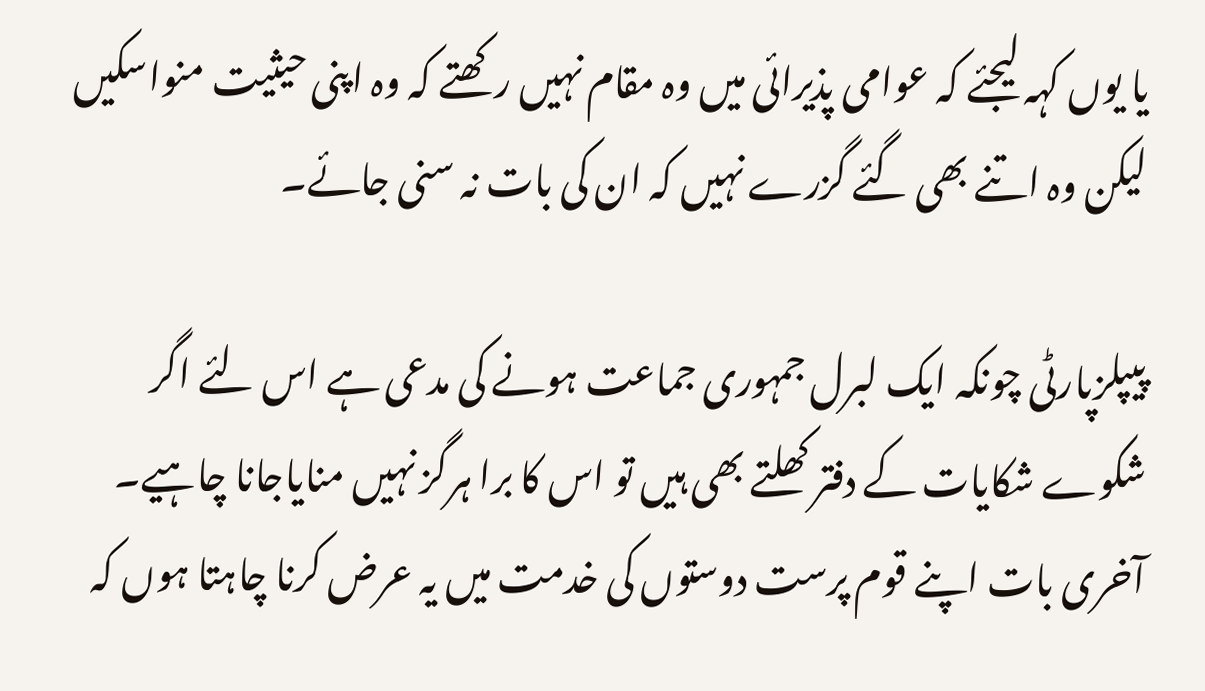یا یوں کہہ لیجئے کہ عوامی پذیرائی میں وہ مقام نہیں رکھتے کہ وہ اپنی حیثیت منواسکیں لیکن وہ اتنے بھی گئے گزرے نہیں کہ ان کی بات نہ سنی جائے۔

پیپلزپارٹی چونکہ ایک لبرل جمہوری جماعت ہونے کی مدعی ہے اس لئے اگر شکوے شکایات کے دفتر کھلتے بھی ہیں تو اس کا برا ہرگز نہیں منایاجانا چاہیے۔ آخری بات اپنے قوم پرست دوستوں کی خدمت میں یہ عرض کرنا چاہتا ہوں کہ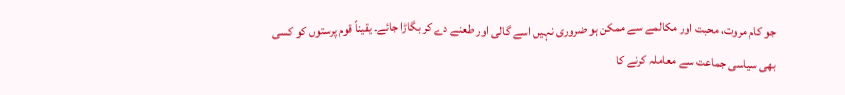جو کام مروت، محبت اور مکالمے سے ممکن ہو ضروری نہیں اسے گالی اور طعنے دے کر بگاڑا جائے۔ یقیناً قوم پرستوں کو کسی بھی سیاسی جماعت سے معاملہ کرنے کا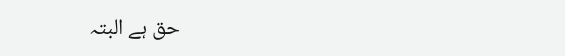حق ہے البتہ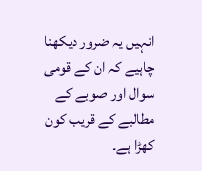انہیں یہ ضرور دیکھنا چاہیے کہ ان کے قومی سوال اور صوبے کے مطالبے کے قریب کون کھڑا ہے۔